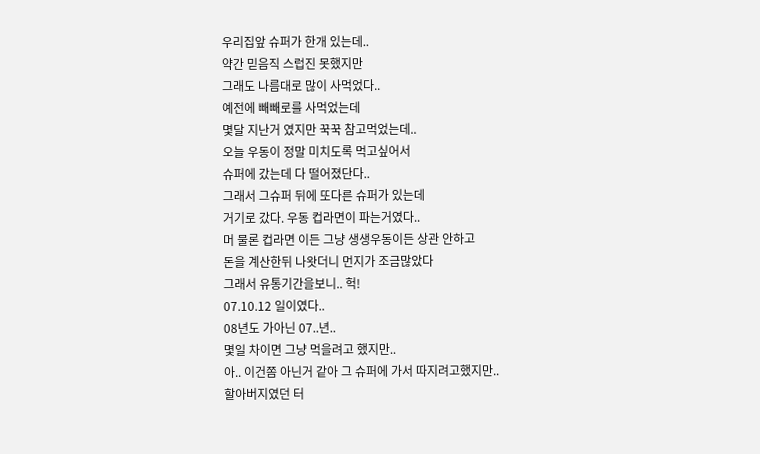우리집앞 슈퍼가 한개 있는데..
약간 믿음직 스럽진 못했지만
그래도 나름대로 많이 사먹었다..
예전에 빼빼로를 사먹었는데
몇달 지난거 였지만 꾹꾹 참고먹었는데..
오늘 우동이 정말 미치도록 먹고싶어서
슈퍼에 갔는데 다 떨어졌단다..
그래서 그슈퍼 뒤에 또다른 슈퍼가 있는데
거기로 갔다. 우동 컵라면이 파는거였다..
머 물론 컵라면 이든 그냥 생생우동이든 상관 안하고
돈을 계산한뒤 나왓더니 먼지가 조금많았다
그래서 유통기간을보니.. 헉!
07.10.12 일이였다..
08년도 가아닌 07..년..
몇일 차이면 그냥 먹을려고 했지만..
아.. 이건쫌 아닌거 같아 그 슈퍼에 가서 따지려고했지만..
할아버지였던 터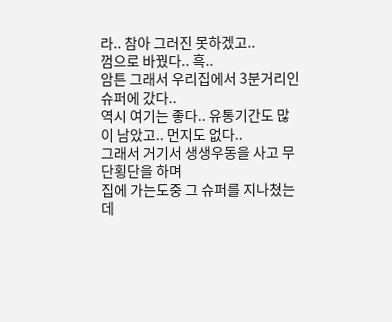라.. 참아 그러진 못하겠고..
껌으로 바꿨다.. 흑..
암튼 그래서 우리집에서 3분거리인 슈퍼에 갔다..
역시 여기는 좋다.. 유통기간도 많이 남았고.. 먼지도 없다..
그래서 거기서 생생우동을 사고 무단횡단을 하며
집에 가는도중 그 슈퍼를 지나쳤는데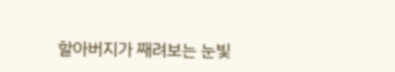할아버지가 째려보는 눈빛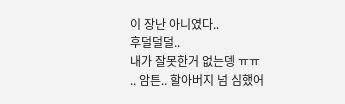이 장난 아니였다..
후덜덜덜..
내가 잘못한거 없는뎅 ㅠㅠ
.. 암튼.. 할아버지 넘 심했어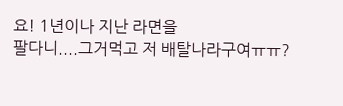요! 1년이나 지난 라면을
팔다니....그거먹고 저 배탈나라구여ㅠㅠ?